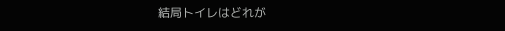結局トイレはどれが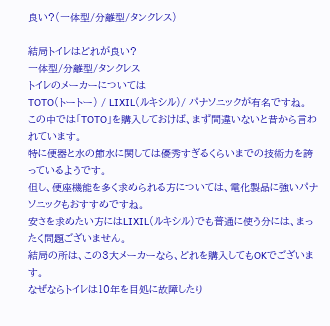良い?(一体型/分離型/タンクレス)

結局トイレはどれが良い?
一体型/分離型/タンクレス
トイレのメーカーについては
TOTO(トートー) / LIXIL(ルキシル)/ パナソニックが有名ですね。
この中では「TOTO」を購入しておけば、まず間違いないと昔から言われています。
特に便器と水の節水に関しては優秀すぎるくらいまでの技術力を誇っているようです。
但し、便座機能を多く求められる方については、電化製品に強いパナソニックもおすすめですね。
安さを求めたい方にはLIXIL(ルキシル)でも普通に使う分には、まったく問題ございません。
結局の所は、この3大メーカーなら、どれを購入してもOKでございます。
なぜならトイレは10年を目処に故障したり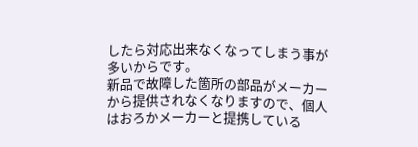したら対応出来なくなってしまう事が多いからです。
新品で故障した箇所の部品がメーカーから提供されなくなりますので、個人はおろかメーカーと提携している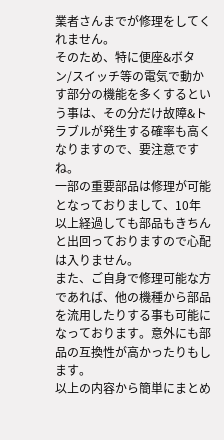業者さんまでが修理をしてくれません。
そのため、特に便座&ボタン/スイッチ等の電気で動かす部分の機能を多くするという事は、その分だけ故障&トラブルが発生する確率も高くなりますので、要注意ですね。
一部の重要部品は修理が可能となっておりまして、10年以上経過しても部品もきちんと出回っておりますので心配は入りません。
また、ご自身で修理可能な方であれば、他の機種から部品を流用したりする事も可能になっております。意外にも部品の互換性が高かったりもします。
以上の内容から簡単にまとめ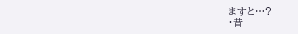ますと…?
・昔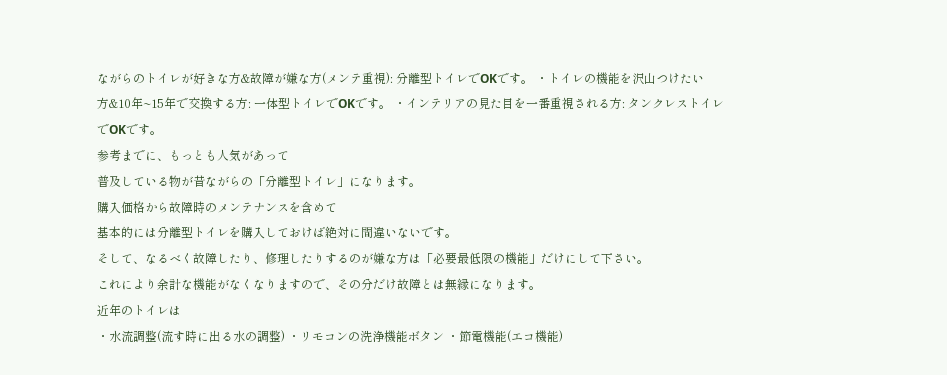ながらのトイレが好きな方&故障が嫌な方(メンテ重視): 分離型トイレでOKです。 ・トイレの機能を沢山つけたい方&10年~15年で交換する方: 一体型トイレでOKです。 ・インテリアの見た目を一番重視される方: タンクレストイレでOKです。
参考までに、もっとも人気があって
普及している物が昔ながらの「分離型トイレ」になります。
購入価格から故障時のメンテナンスを含めて
基本的には分離型トイレを購入しておけば絶対に間違いないです。
そして、なるべく故障したり、修理したりするのが嫌な方は「必要最低限の機能」だけにして下さい。
これにより余計な機能がなくなりますので、その分だけ故障とは無縁になります。
近年のトイレは
・水流調整(流す時に出る水の調整) ・リモコンの洗浄機能ボタン ・節電機能(エコ機能)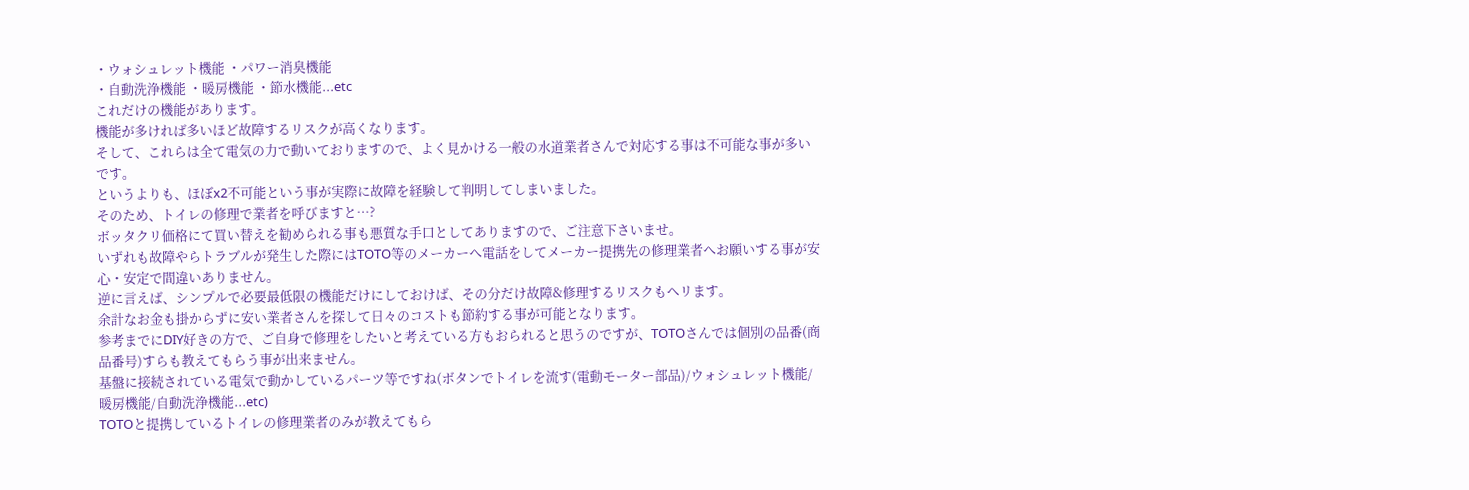・ウォシュレット機能 ・パワー消臭機能
・自動洗浄機能 ・暖房機能 ・節水機能...etc
これだけの機能があります。
機能が多ければ多いほど故障するリスクが高くなります。
そして、これらは全て電気の力で動いておりますので、よく見かける一般の水道業者さんで対応する事は不可能な事が多いです。
というよりも、ほぼx2不可能という事が実際に故障を経験して判明してしまいました。
そのため、トイレの修理で業者を呼びますと…?
ボッタクリ価格にて買い替えを勧められる事も悪質な手口としてありますので、ご注意下さいませ。
いずれも故障やらトラブルが発生した際にはTOTO等のメーカーへ電話をしてメーカー提携先の修理業者へお願いする事が安心・安定で間違いありません。
逆に言えば、シンプルで必要最低限の機能だけにしておけば、その分だけ故障&修理するリスクもヘリます。
余計なお金も掛からずに安い業者さんを探して日々のコストも節約する事が可能となります。
参考までにDIY好きの方で、ご自身で修理をしたいと考えている方もおられると思うのですが、TOTOさんでは個別の品番(商品番号)すらも教えてもらう事が出来ません。
基盤に接続されている電気で動かしているパーツ等ですね(ボタンでトイレを流す(電動モーター部品)/ウォシュレット機能/暖房機能/自動洗浄機能...etc)
TOTOと提携しているトイレの修理業者のみが教えてもら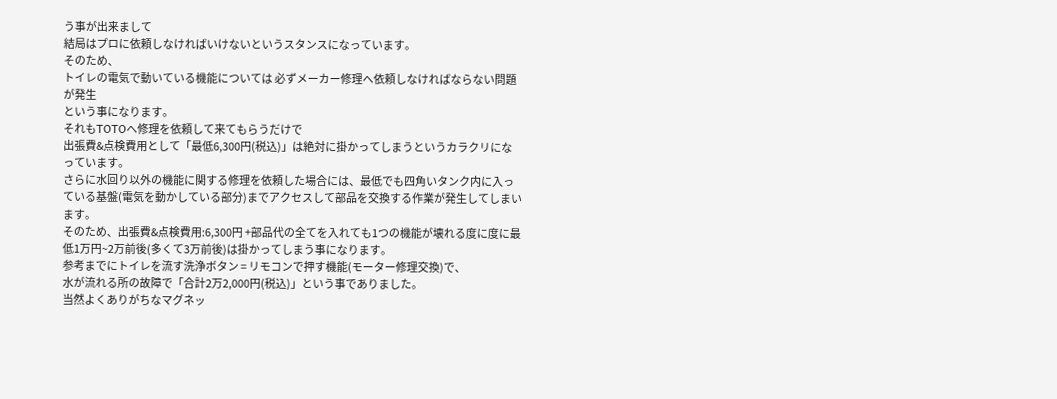う事が出来まして
結局はプロに依頼しなければいけないというスタンスになっています。
そのため、
トイレの電気で動いている機能については 必ずメーカー修理へ依頼しなければならない問題が発生
という事になります。
それもTOTOへ修理を依頼して来てもらうだけで
出張費&点検費用として「最低6,300円(税込)」は絶対に掛かってしまうというカラクリになっています。
さらに水回り以外の機能に関する修理を依頼した場合には、最低でも四角いタンク内に入っている基盤(電気を動かしている部分)までアクセスして部品を交換する作業が発生してしまいます。
そのため、出張費&点検費用:6,300円 +部品代の全てを入れても1つの機能が壊れる度に度に最低1万円~2万前後(多くて3万前後)は掛かってしまう事になります。
参考までにトイレを流す洗浄ボタン = リモコンで押す機能(モーター修理交換)で、
水が流れる所の故障で「合計2万2,000円(税込)」という事でありました。
当然よくありがちなマグネッ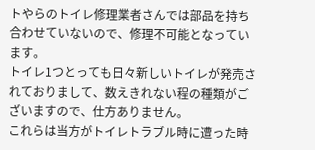トやらのトイレ修理業者さんでは部品を持ち合わせていないので、修理不可能となっています。
トイレ1つとっても日々新しいトイレが発売されておりまして、数えきれない程の種類がございますので、仕方ありません。
これらは当方がトイレトラブル時に遭った時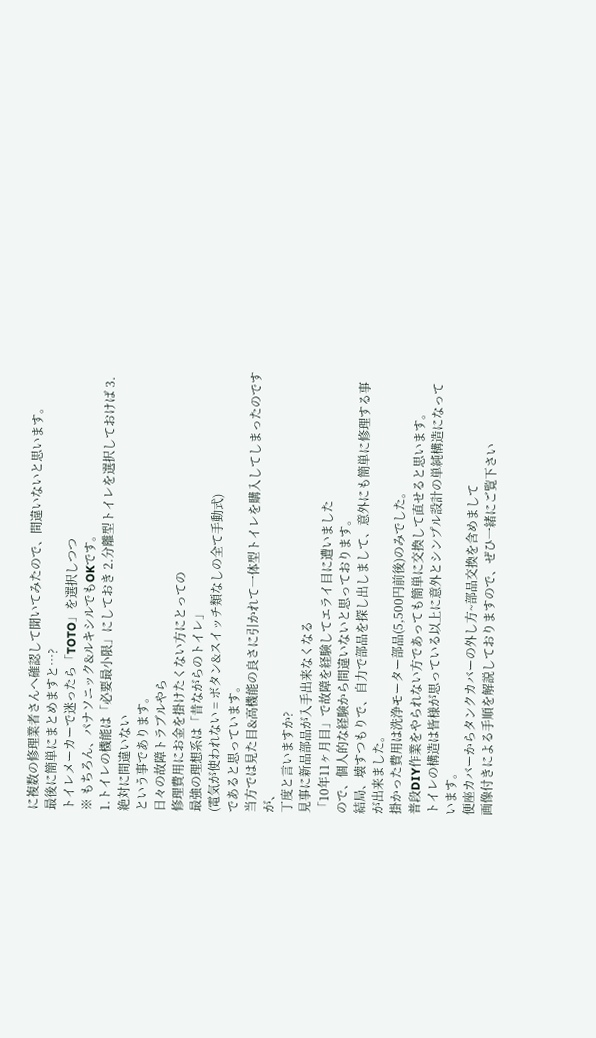に複数の修理業者さんへ確認して聞いてみたので、間違いないと思います。
最後に簡単にまとめますと…?
トイレメーカーで迷ったら「TOTO」を選択しつつ
※ もちろん、パナソニック&ルキシルでもOKです。
1.トイレの機能は「必要最小限」にしておき 2.分離型トイレを選択しておけば 3.絶対に間違いない
という事であります。
日々の故障トラブルやら
修理費用にお金を掛けたくない方にとっての
最強の理想系は「昔ながらのトイレ」
(電気が使われない = ボタン&スイッチ類なしの全て手動式)
であると思っています。
当方では見た目&高機能の良さに引かれて一体型トイレを購入してしまったのですが、
丁度と言いますか?
見事に新品部品が入手出来なくなる
「10年11ヶ月目」で故障を経験してエライ目に遭いました
ので、個人的な経験から間違いないと思っております。
結局、壊すつもりで、自力で部品を探し出しまして、意外にも簡単に修理する事が出来ました。
掛かった費用は洗浄モーター部品(5,500円前後)のみでした。
普段DIY作業をやられない方であっても簡単に交換して直せると思います。
トイレの構造は皆様が思っている以上に意外とシンプル設計の単純構造になっています。
便座カバーからタンクカバーの外し方~部品交換を含めまして
画像付きによる手順を解説しておりますので、ぜひ一緒にご覧下さい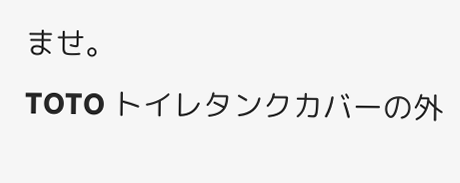ませ。
TOTO トイレタンクカバーの外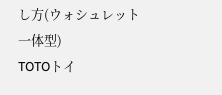し方(ウォシュレット一体型)
TOTOトイ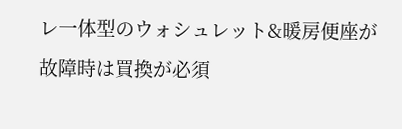レ一体型のウォシュレット&暖房便座が故障時は買換が必須